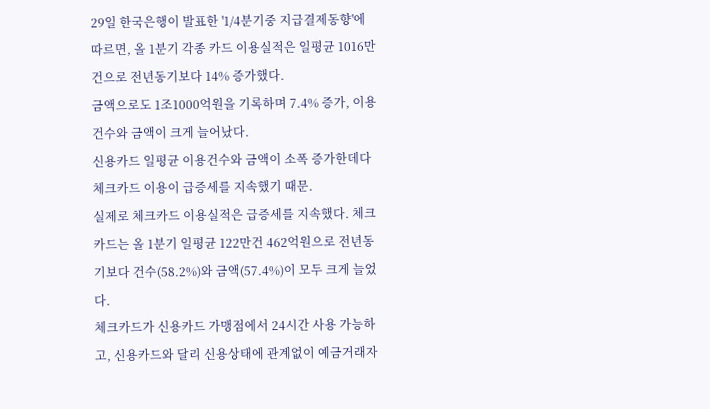29일 한국은행이 발표한 '1/4분기중 지급결제동향'에 따르면, 올 1분기 각종 카드 이용실적은 일평균 1016만건으로 전년동기보다 14% 증가했다.
금액으로도 1조1000억원을 기록하며 7.4% 증가, 이용건수와 금액이 크게 늘어났다.
신용카드 일평균 이용건수와 금액이 소폭 증가한데다 체크카드 이용이 급증세를 지속했기 때문.
실제로 체크카드 이용실적은 급증세를 지속했다. 체크카드는 올 1분기 일평균 122만건 462억원으로 전년동기보다 건수(58.2%)와 금액(57.4%)이 모두 크게 늘었다.
체크카드가 신용카드 가맹점에서 24시간 사용 가능하고, 신용카드와 달리 신용상태에 관계없이 예금거래자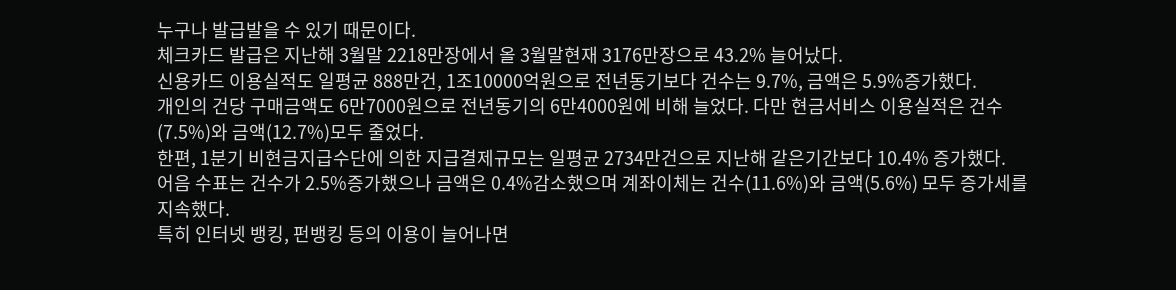누구나 발급발을 수 있기 때문이다.
체크카드 발급은 지난해 3월말 2218만장에서 올 3월말현재 3176만장으로 43.2% 늘어났다.
신용카드 이용실적도 일평균 888만건, 1조10000억원으로 전년동기보다 건수는 9.7%, 금액은 5.9%증가했다.
개인의 건당 구매금액도 6만7000원으로 전년동기의 6만4000원에 비해 늘었다. 다만 현금서비스 이용실적은 건수(7.5%)와 금액(12.7%)모두 줄었다.
한편, 1분기 비현금지급수단에 의한 지급결제규모는 일평균 2734만건으로 지난해 같은기간보다 10.4% 증가했다.
어음 수표는 건수가 2.5%증가했으나 금액은 0.4%감소했으며 계좌이체는 건수(11.6%)와 금액(5.6%) 모두 증가세를 지속했다.
특히 인터넷 뱅킹, 펀뱅킹 등의 이용이 늘어나면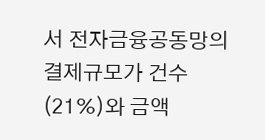서 전자금융공동망의 결제규모가 건수(21%)와 금액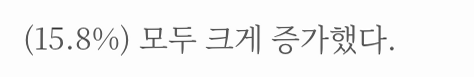(15.8%) 모두 크게 증가했다.